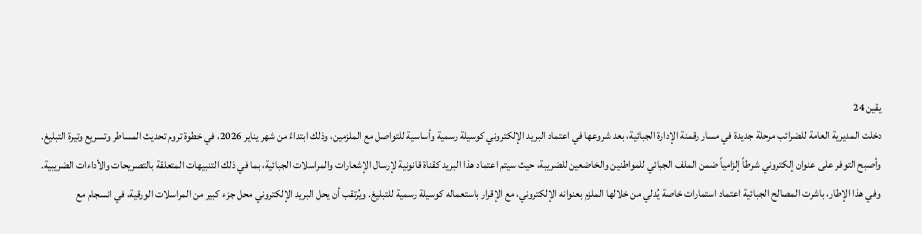يقين 24
دخلت المديرية العامة للضرائب مرحلة جديدة في مسار رقمنة الإدارة الجبائية، بعد شروعها في اعتماد البريد الإلكتروني كوسيلة رسمية وأساسية للتواصل مع الملزمين، وذلك ابتداءً من شهر يناير 2026، في خطوة تروم تحديث المساطر وتسريع وتيرة التبليغ.
وأصبح التوفر على عنوان إلكتروني شرطاً إلزامياً ضمن الملف الجبائي للمواطنين والخاضعين للضريبة، حيث سيتم اعتماد هذا البريد كقناة قانونية لإرسال الإشعارات والمراسلات الجبائية، بما في ذلك التنبيهات المتعلقة بالتصريحات والأداءات الضريبية.
وفي هذا الإطار، باشرت المصالح الجبائية اعتماد استمارات خاصة يُدلي من خلالها الملزم بعنوانه الإلكتروني، مع الإقرار باستعماله كوسيلة رسمية للتبليغ. ويُرتقب أن يحل البريد الإلكتروني محل جزء كبير من المراسلات الورقية، في انسجام مع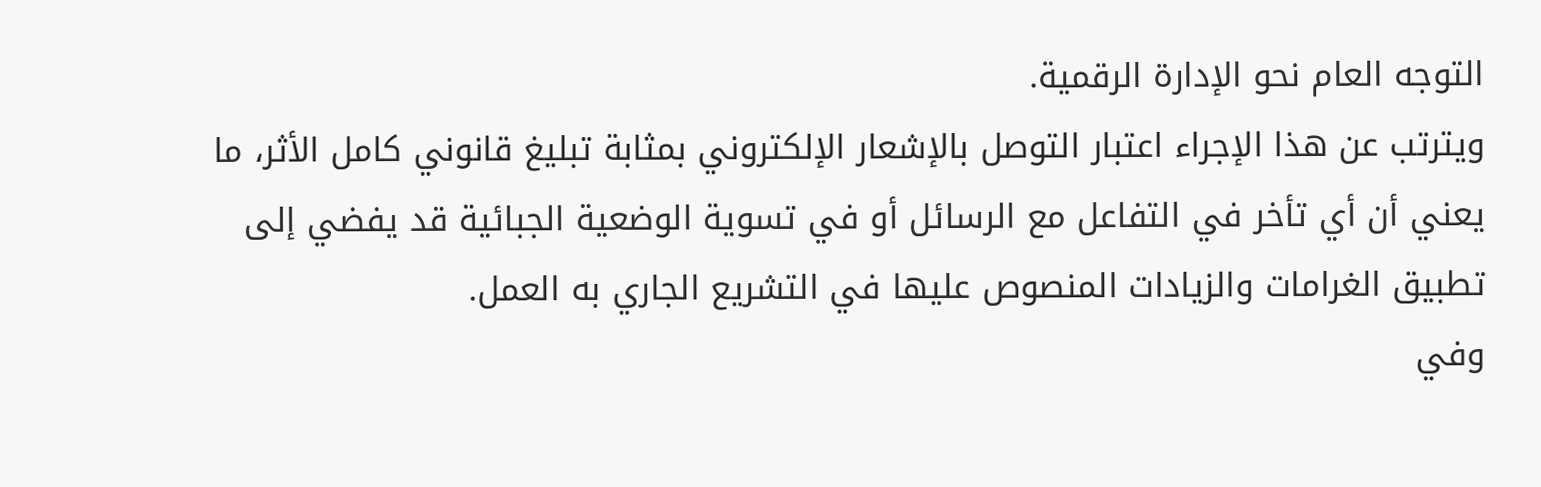التوجه العام نحو الإدارة الرقمية.
ويترتب عن هذا الإجراء اعتبار التوصل بالإشعار الإلكتروني بمثابة تبليغ قانوني كامل الأثر، ما يعني أن أي تأخر في التفاعل مع الرسائل أو في تسوية الوضعية الجبائية قد يفضي إلى تطبيق الغرامات والزيادات المنصوص عليها في التشريع الجاري به العمل.
وفي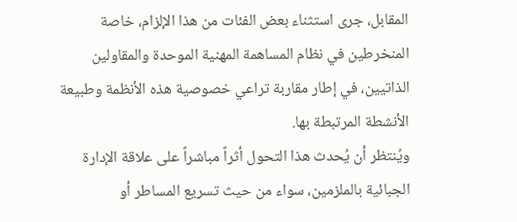المقابل، جرى استثناء بعض الفئات من هذا الإلزام، خاصة المنخرطين في نظام المساهمة المهنية الموحدة والمقاولين الذاتيين، في إطار مقاربة تراعي خصوصية هذه الأنظمة وطبيعة الأنشطة المرتبطة بها.
ويُنتظر أن يُحدث هذا التحول أثراً مباشراً على علاقة الإدارة الجبائية بالملزمين، سواء من حيث تسريع المساطر أو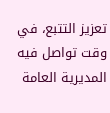تعزيز التتبع، في وقت تواصل فيه المديرية العامة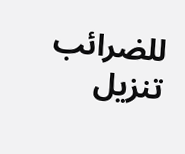للضرائب تنزيل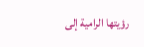رؤيتها الرامية إلى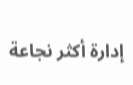إدارة أكثر نجاعة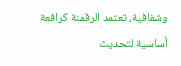وشفافية، تعتمد الرقمنة كرافعة أساسية لتحديث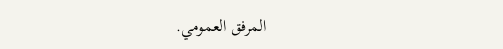المرفق العمومي.